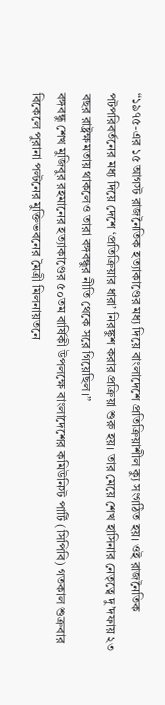“১৯৭৫-এর ১৫ আগস্ট রাজনৈতিক হত্যাকাণ্ডের মধ্য দিয়ে বাংলাদেশে প্রতিক্রিয়াশীল ক্যু সংগঠিত হয়। ওই রাজনৈতিক পটপরিবর্তনের মধ্য দিয়ে দেশে ‘প্রতিক্রিয়ার ধারা’ নিরঙ্কুশ করার প্রক্রিয়া শুরু হয়। তার মেয়ে শেখ হাসিনার নেতৃত্বে দু’দফায় ২৩ বছর রাষ্ট্রক্ষমতায় থাকলেও তারা বঙ্গবন্ধুর নীতি থেকে সরে গিয়েছিল।”
বঙ্গবন্ধু শেখ মুজিবুর রহমানের হত্যাকাণ্ডের ৫০তম বার্ষিকী উপলক্ষে বাংলাদেশের কমিউনিস্ট পার্টি (সিপিবি) গতকাল শুক্রবার বিকেলে পুরানা পল্টনের মুক্তিভবনের মৈত্রী মিলনায়তনে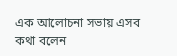এক আলোচনা সভায় এসব কথা বলেন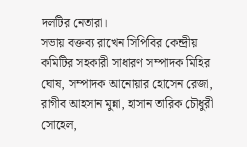দলটির নেতারা।
সভায় বক্তব্য রাখেন সিপিবির কেন্দ্রীয় কমিটির সহকারী সাধারণ সম্পাদক মিহির ঘোষ, সম্পাদক আনোয়ার হোসেন রেজা, রাগীব আহসান মুন্না, হাসান তারিক চৌধুরী সোহেল,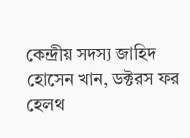কেন্দ্রীয় সদস্য জাহিদ হোসেন খান, ডক্টরস ফর হেলথ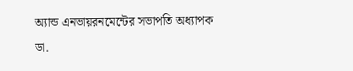অ্যান্ড এনভায়রনমেন্টের সভাপতি অধ্যাপক ডা.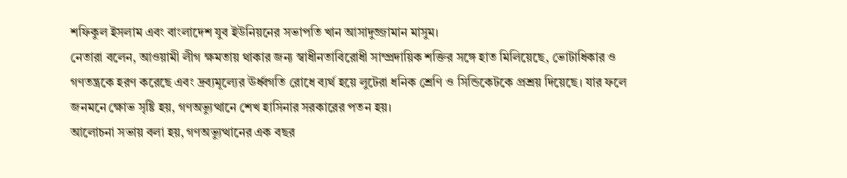শফিকুল ইসলাম এবং বাংলাদেশ যুব ইউনিয়নের সভাপতি খান আসাদুজ্জামান মাসুম।
নেতারা বলেন, আওয়ামী লীগ ক্ষমতায় থাকার জন্য স্বাধীনতাবিরোধী সাম্প্রদায়িক শক্তির সঙ্গে হাত মিলিয়েছে, ভোটাধিকার ও গণতন্ত্রকে হরণ করেছে এবং দ্রব্যমূল্যের ঊর্ধ্বগতি রোধে ব্যর্থ হয়ে লুটেরা ধনিক শ্রেণি ও সিন্ডিকেটকে প্রশ্রয় দিয়েছে। যার ফলে জনমনে ক্ষোভ সৃষ্টি হয়, গণঅভ্যুত্থানে শেখ হাসিনার সরকারের পতন হয়।
আলোচনা সভায় বলা হয়, গণঅভ্যুত্থানের এক বছর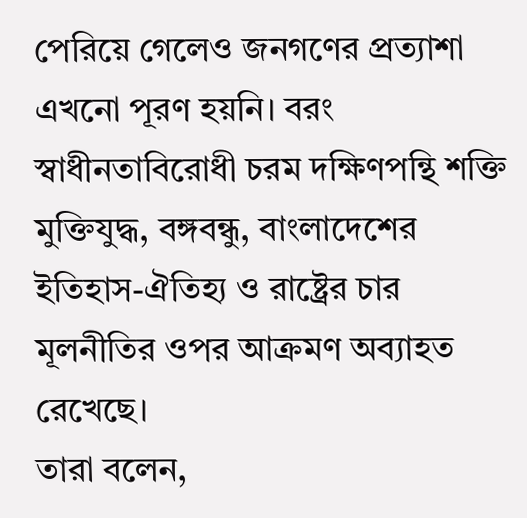পেরিয়ে গেলেও জনগণের প্রত্যাশা এখনো পূরণ হয়নি। বরং স্বাধীনতাবিরোধী চরম দক্ষিণপন্থি শক্তি মুক্তিযুদ্ধ, বঙ্গবন্ধু, বাংলাদেশের ইতিহাস-ঐতিহ্য ও রাষ্ট্রের চার মূলনীতির ওপর আক্রমণ অব্যাহত রেখেছে।
তারা বলেন,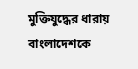মুক্তিযুদ্ধের ধারায় বাংলাদেশকে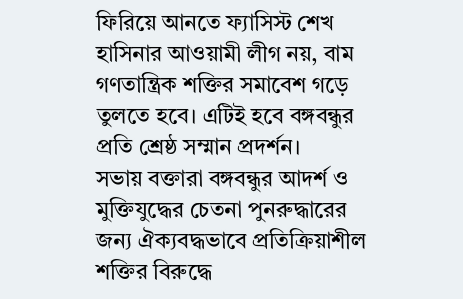ফিরিয়ে আনতে ফ্যাসিস্ট শেখ হাসিনার আওয়ামী লীগ নয়, বাম গণতান্ত্রিক শক্তির সমাবেশ গড়ে তুলতে হবে। এটিই হবে বঙ্গবন্ধুর প্রতি শ্রেষ্ঠ সম্মান প্রদর্শন।
সভায় বক্তারা বঙ্গবন্ধুর আদর্শ ও মুক্তিযুদ্ধের চেতনা পুনরুদ্ধারের জন্য ঐক্যবদ্ধভাবে প্রতিক্রিয়াশীল শক্তির বিরুদ্ধে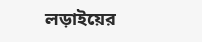লড়াইয়ের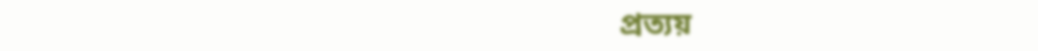প্রত্যয়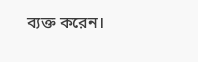ব্যক্ত করেন।